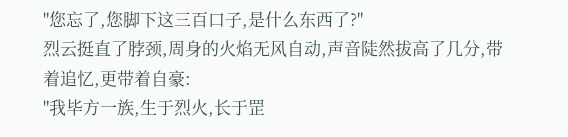"您忘了,您脚下这三百口子,是什么东西了?"
烈云挺直了脖颈,周身的火焰无风自动,声音陡然拔高了几分,带着追忆,更带着自豪:
"我毕方一族,生于烈火,长于罡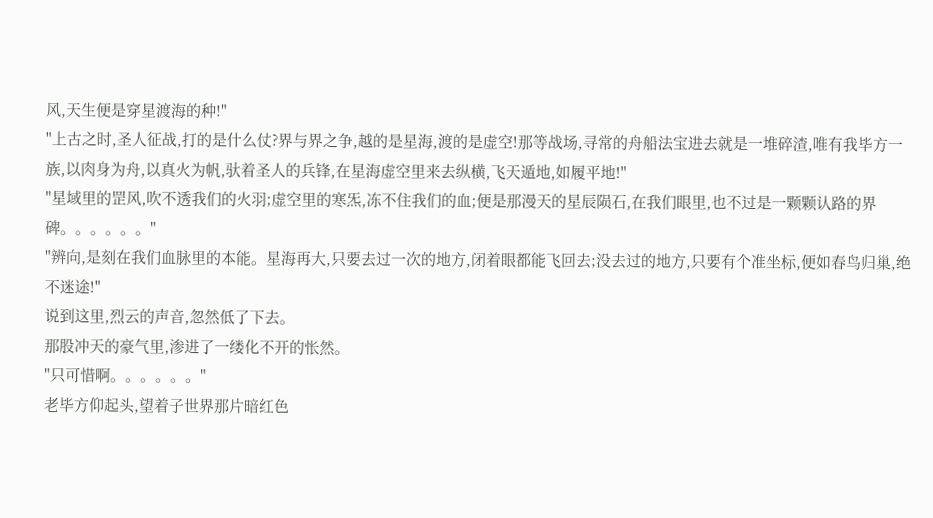风,天生便是穿星渡海的种!"
"上古之时,圣人征战,打的是什么仗?界与界之争,越的是星海,渡的是虚空!那等战场,寻常的舟船法宝进去就是一堆碎渣,唯有我毕方一族,以肉身为舟,以真火为帆,驮着圣人的兵锋,在星海虚空里来去纵横,飞天遁地,如履平地!"
"星域里的罡风,吹不透我们的火羽;虚空里的寒炁,冻不住我们的血;便是那漫天的星辰陨石,在我们眼里,也不过是一颗颗认路的界碑。。。。。。"
"辨向,是刻在我们血脉里的本能。星海再大,只要去过一次的地方,闭着眼都能飞回去;没去过的地方,只要有个准坐标,便如春鸟归巢,绝不迷途!"
说到这里,烈云的声音,忽然低了下去。
那股冲天的豪气里,渗进了一缕化不开的怅然。
"只可惜啊。。。。。。"
老毕方仰起头,望着子世界那片暗红色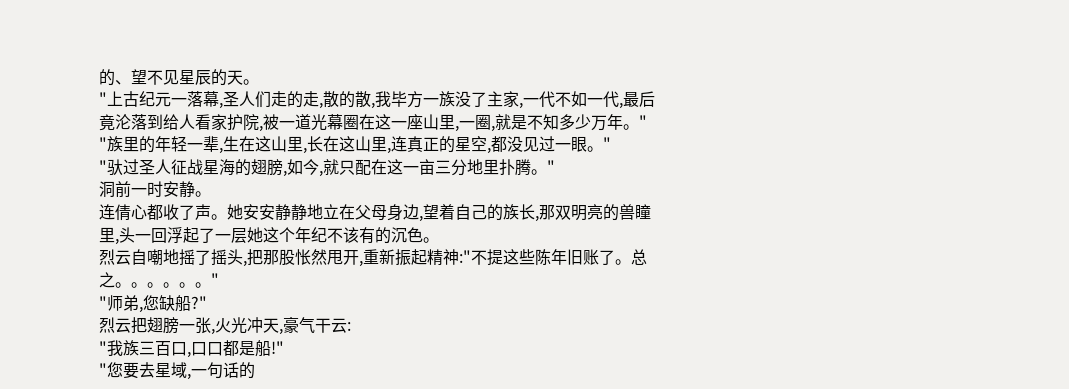的、望不见星辰的天。
"上古纪元一落幕,圣人们走的走,散的散,我毕方一族没了主家,一代不如一代,最后竟沦落到给人看家护院,被一道光幕圈在这一座山里,一圈,就是不知多少万年。"
"族里的年轻一辈,生在这山里,长在这山里,连真正的星空,都没见过一眼。"
"驮过圣人征战星海的翅膀,如今,就只配在这一亩三分地里扑腾。"
洞前一时安静。
连倩心都收了声。她安安静静地立在父母身边,望着自己的族长,那双明亮的兽瞳里,头一回浮起了一层她这个年纪不该有的沉色。
烈云自嘲地摇了摇头,把那股怅然甩开,重新振起精神:"不提这些陈年旧账了。总之。。。。。。"
"师弟,您缺船?"
烈云把翅膀一张,火光冲天,豪气干云:
"我族三百口,口口都是船!"
"您要去星域,一句话的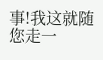事!我这就随您走一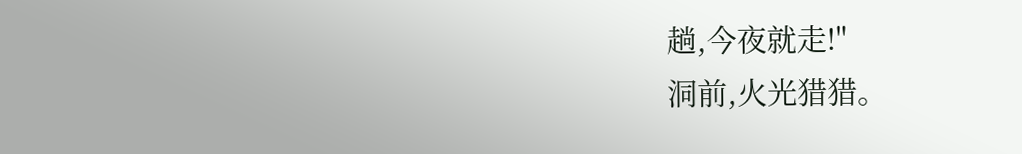趟,今夜就走!"
洞前,火光猎猎。